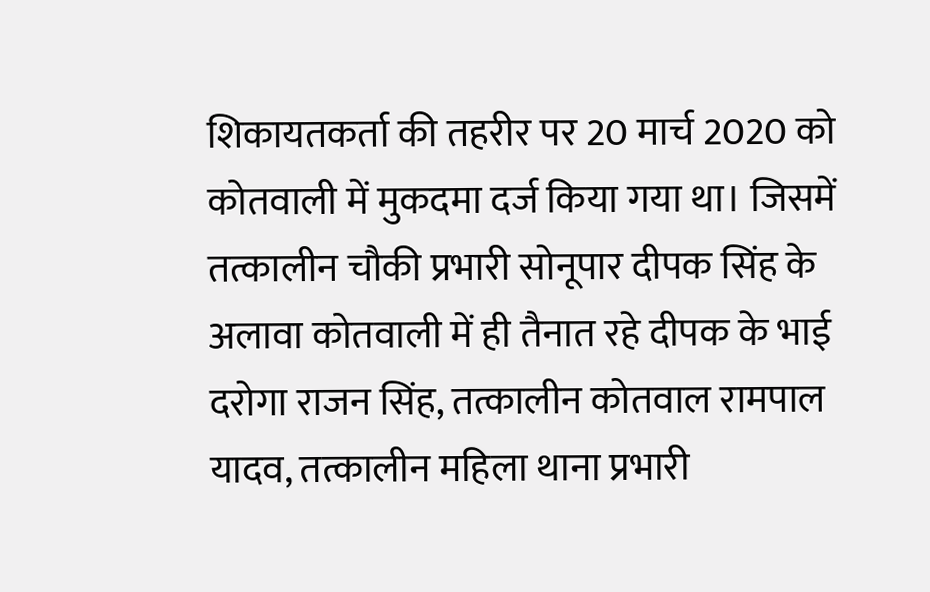शिकायतकर्ता की तहरीर पर 20 मार्च 2020 को कोतवाली में मुकदमा दर्ज किया गया था। जिसमें तत्कालीन चौकी प्रभारी सोनूपार दीपक सिंह के अलावा कोतवाली में ही तैनात रहे दीपक के भाई दरोगा राजन सिंह, तत्कालीन कोतवाल रामपाल यादव, तत्कालीन महिला थाना प्रभारी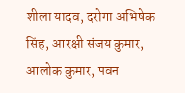शीला यादव, दरोगा अभिषेक सिंह, आरक्षी संजय कुमार, आलोक कुमार, पवन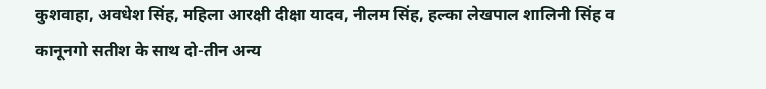कुशवाहा, अवधेश सिंह, महिला आरक्षी दीक्षा यादव, नीलम सिंह, हल्का लेखपाल शालिनी सिंह व कानूनगो सतीश के साथ दो-तीन अन्य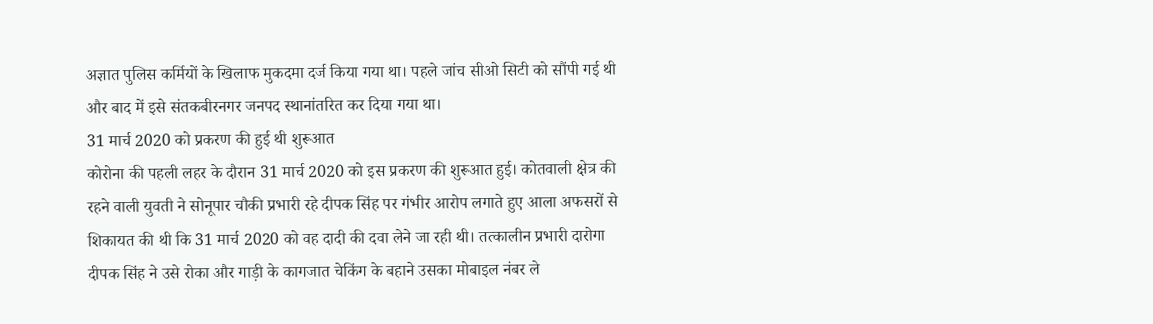अज्ञात पुलिस कर्मियों के खिलाफ मुकदमा दर्ज किया गया था। पहले जांच सीओ सिटी को सौंपी गई थी और बाद में इसे संतकबीरनगर जनपद स्थानांतरित कर दिया गया था।
31 मार्च 2020 को प्रकरण की हुई थी शुरूआत
कोरोना की पहली लहर के दौरान 31 मार्च 2020 को इस प्रकरण की शुरूआत हुई। कोतवाली क्षेत्र की रहने वाली युवती ने सोनूपार चौकी प्रभारी रहे दीपक सिंह पर गंभीर आरोप लगाते हुए आला अफसरों से शिकायत की थी कि 31 मार्च 2020 को वह दादी की दवा लेने जा रही थी। तत्कालीन प्रभारी दारोगा दीपक सिंह ने उसे रोका और गाड़ी के कागजात चेकिंग के बहाने उसका मोबाइल नंबर ले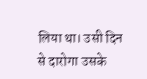लिया था। उसी दिन से दारोगा उसके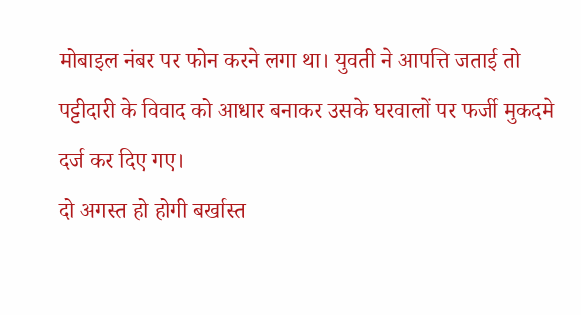मोबाइल नंबर पर फोन करने लगा था। युवती ने आपत्ति जताई तो पट्टीदारी के विवाद को आधार बनाकर उसके घरवालों पर फर्जी मुकदमे दर्ज कर दिए गए।
दो अगस्त हो होगी बर्खास्त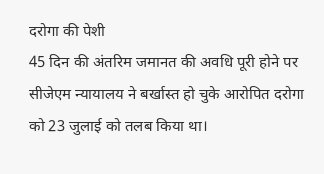दरोगा की पेशी
45 दिन की अंतरिम जमानत की अवधि पूरी होने पर सीजेएम न्यायालय ने बर्खास्त हो चुके आरोपित दरोगा को 23 जुलाई को तलब किया था।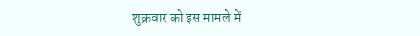शुक्रवार को इस मामले में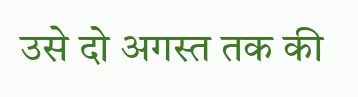उसे दो अगस्त तक की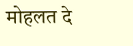मोहलत दे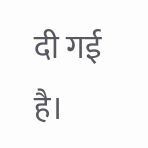दी गई है।